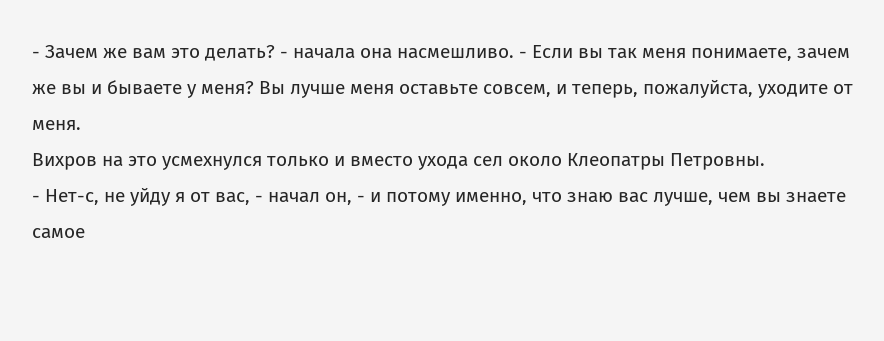- Зачем же вам это делать? - начала она насмешливо. - Если вы так меня понимаете, зачем же вы и бываете у меня? Вы лучше меня оставьте совсем, и теперь, пожалуйста, уходите от меня.
Вихров на это усмехнулся только и вместо ухода сел около Клеопатры Петровны.
- Нет-с, не уйду я от вас, - начал он, - и потому именно, что знаю вас лучше, чем вы знаете самое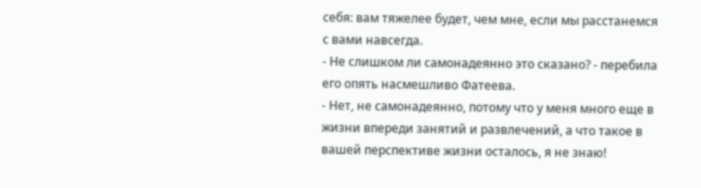себя: вам тяжелее будет, чем мне, если мы расстанемся с вами навсегда.
- Не слишком ли самонадеянно это сказано? - перебила его опять насмешливо Фатеева.
- Нет, не самонадеянно, потому что у меня много еще в жизни впереди занятий и развлечений, а что такое в вашей перспективе жизни осталось, я не знаю!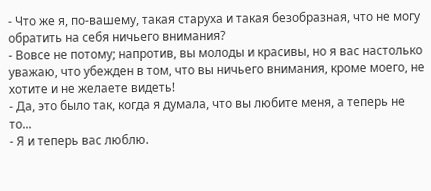- Что же я, по-вашему, такая старуха и такая безобразная, что не могу обратить на себя ничьего внимания?
- Вовсе не потому; напротив, вы молоды и красивы, но я вас настолько уважаю, что убежден в том, что вы ничьего внимания, кроме моего, не хотите и не желаете видеть!
- Да, это было так, когда я думала, что вы любите меня, а теперь не то...
- Я и теперь вас люблю.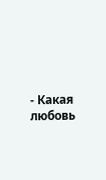- Какая любовь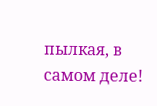пылкая, в самом деле!